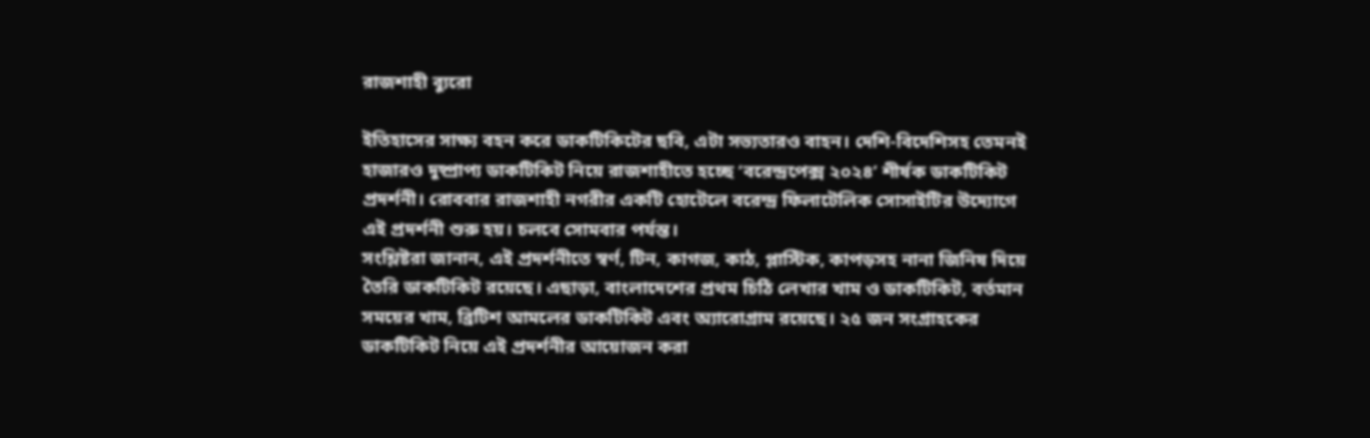রাজশাহী ব্যুরো

ইতিহাসের সাক্ষ্য বহন করে ডাকটিকিটের ছবি, এটা সভ্যতারও বাহন। দেশি-বিদেশিসহ তেমনই হাজারও দুষ্প্রাপ্য ডাকটিকিট নিয়ে রাজশাহীতে হচ্ছে ‘বরেন্দ্রপেক্স ২০২৪’ শীর্ষক ডাকটিকিট প্রদর্শনী। রোববার রাজশাহী নগরীর একটি হোটেলে বরেন্দ্র ফিলাটেলিক সোসাইটির উদ্যোগে এই প্রদর্শনী শুরু হয়। চলবে সোমবার পর্যন্ত।
সংশ্লিষ্টরা জানান, এই প্রদর্শনীতে স্বর্ণ, টিন, কাগজ, কাঠ, প্লাস্টিক, কাপড়সহ নানা জিনিষ দিয়ে তৈরি ডাকটিকিট রয়েছে। এছাড়া, বাংলাদেশের প্রথম চিঠি লেখার খাম ও ডাকটিকিট, বর্তমান সময়ের খাম, ব্রিটিশ আমলের ডাকটিকিট এবং অ্যারোগ্রাম রয়েছে। ২৫ জন সংগ্রাহকের ডাকটিকিট নিয়ে এই প্রদর্শনীর আয়োজন করা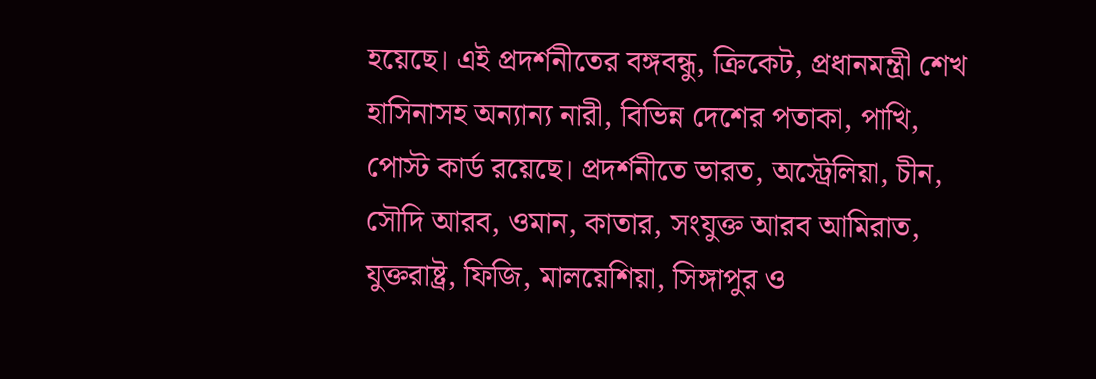হয়েছে। এই প্রদর্শনীতের বঙ্গবন্ধু, ক্রিকেট, প্রধানমন্ত্রী শেখ হাসিনাসহ অন্যান্য নারী, বিভিন্ন দেশের পতাকা, পাখি, পোস্ট কার্ড রয়েছে। প্রদর্শনীতে ভারত, অস্ট্রেলিয়া, চীন, সৌদি আরব, ওমান, কাতার, সংযুক্ত আরব আমিরাত, যুক্তরাষ্ট্র, ফিজি, মালয়েশিয়া, সিঙ্গাপুর ও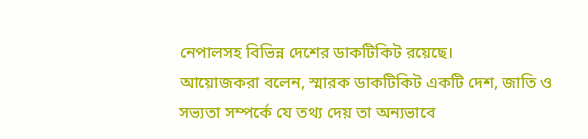নেপালসহ বিভিন্ন দেশের ডাকটিকিট রয়েছে।
আয়োজকরা বলেন, স্মারক ডাকটিকিট একটি দেশ, জাতি ও সভ্যতা সম্পর্কে যে তথ্য দেয় তা অন্যভাবে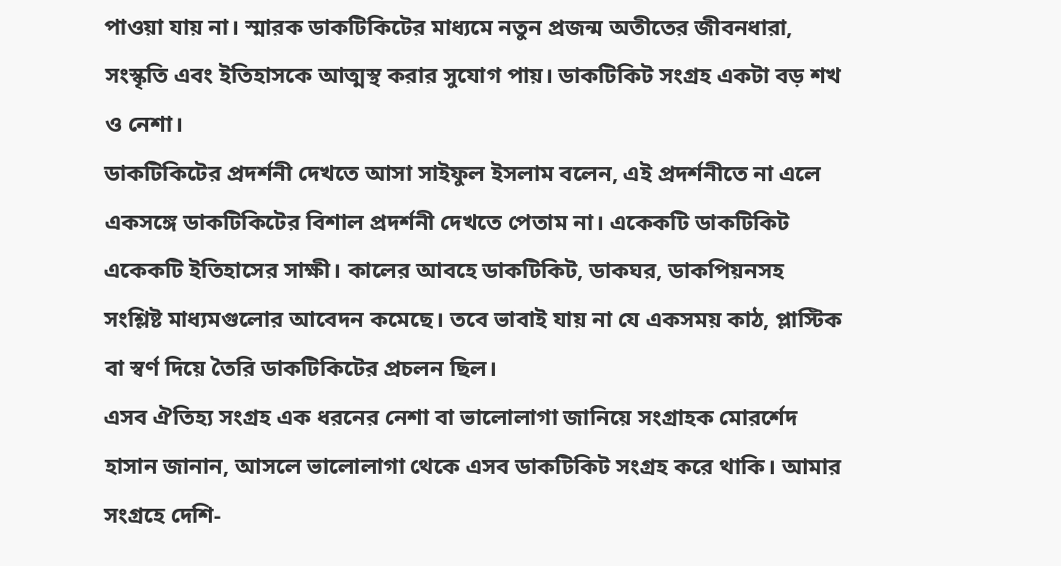পাওয়া যায় না। স্মারক ডাকটিকিটের মাধ্যমে নতুন প্রজন্ম অতীতের জীবনধারা, সংস্কৃতি এবং ইতিহাসকে আত্মস্থ করার সুযোগ পায়। ডাকটিকিট সংগ্রহ একটা বড় শখ ও নেশা।
ডাকটিকিটের প্রদর্শনী দেখতে আসা সাইফুল ইসলাম বলেন, এই প্রদর্শনীতে না এলে একসঙ্গে ডাকটিকিটের বিশাল প্রদর্শনী দেখতে পেতাম না। একেকটি ডাকটিকিট একেকটি ইতিহাসের সাক্ষী। কালের আবহে ডাকটিকিট, ডাকঘর, ডাকপিয়নসহ সংশ্লিষ্ট মাধ্যমগুলোর আবেদন কমেছে। তবে ভাবাই যায় না যে একসময় কাঠ, প্লাস্টিক বা স্বর্ণ দিয়ে তৈরি ডাকটিকিটের প্রচলন ছিল।
এসব ঐতিহ্য সংগ্রহ এক ধরনের নেশা বা ভালোলাগা জানিয়ে সংগ্রাহক মোরর্শেদ হাসান জানান, আসলে ভালোলাগা থেকে এসব ডাকটিকিট সংগ্রহ করে থাকি। আমার সংগ্রহে দেশি-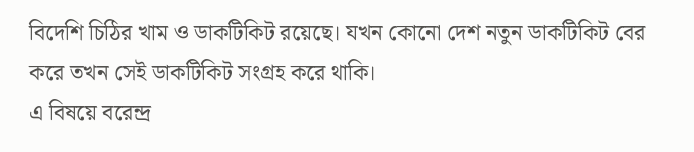বিদেশি চিঠির খাম ও ডাকটিকিট রয়েছে। যখন কোনো দেশ নতুন ডাকটিকিট বের করে তখন সেই ডাকটিকিট সংগ্রহ করে থাকি।
এ বিষয়ে বরেন্দ্র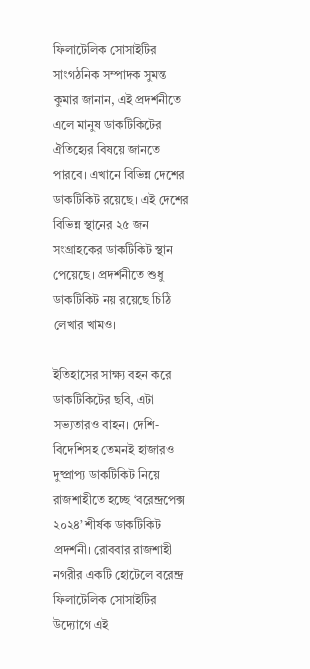ফিলাটেলিক সোসাইটির সাংগঠনিক সম্পাদক সুমন্ত কুমার জানান, এই প্রদর্শনীতে এলে মানুষ ডাকটিকিটের ঐতিহ্যের বিষয়ে জানতে পারবে। এখানে বিভিন্ন দেশের ডাকটিকিট রয়েছে। এই দেশের বিভিন্ন স্থানের ২৫ জন সংগ্রাহকের ডাকটিকিট স্থান পেয়েছে। প্রদর্শনীতে শুধু ডাকটিকিট নয় রয়েছে চিঠি লেখার খামও।

ইতিহাসের সাক্ষ্য বহন করে ডাকটিকিটের ছবি, এটা সভ্যতারও বাহন। দেশি-বিদেশিসহ তেমনই হাজারও দুষ্প্রাপ্য ডাকটিকিট নিয়ে রাজশাহীতে হচ্ছে ‘বরেন্দ্রপেক্স ২০২৪’ শীর্ষক ডাকটিকিট প্রদর্শনী। রোববার রাজশাহী নগরীর একটি হোটেলে বরেন্দ্র ফিলাটেলিক সোসাইটির উদ্যোগে এই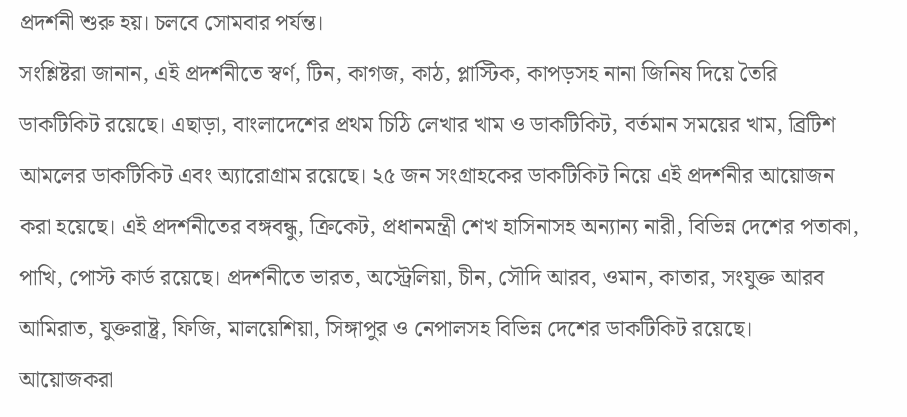প্রদর্শনী শুরু হয়। চলবে সোমবার পর্যন্ত।
সংশ্লিষ্টরা জানান, এই প্রদর্শনীতে স্বর্ণ, টিন, কাগজ, কাঠ, প্লাস্টিক, কাপড়সহ নানা জিনিষ দিয়ে তৈরি ডাকটিকিট রয়েছে। এছাড়া, বাংলাদেশের প্রথম চিঠি লেখার খাম ও ডাকটিকিট, বর্তমান সময়ের খাম, ব্রিটিশ আমলের ডাকটিকিট এবং অ্যারোগ্রাম রয়েছে। ২৫ জন সংগ্রাহকের ডাকটিকিট নিয়ে এই প্রদর্শনীর আয়োজন করা হয়েছে। এই প্রদর্শনীতের বঙ্গবন্ধু, ক্রিকেট, প্রধানমন্ত্রী শেখ হাসিনাসহ অন্যান্য নারী, বিভিন্ন দেশের পতাকা, পাখি, পোস্ট কার্ড রয়েছে। প্রদর্শনীতে ভারত, অস্ট্রেলিয়া, চীন, সৌদি আরব, ওমান, কাতার, সংযুক্ত আরব আমিরাত, যুক্তরাষ্ট্র, ফিজি, মালয়েশিয়া, সিঙ্গাপুর ও নেপালসহ বিভিন্ন দেশের ডাকটিকিট রয়েছে।
আয়োজকরা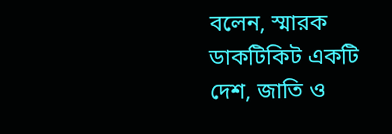বলেন, স্মারক ডাকটিকিট একটি দেশ, জাতি ও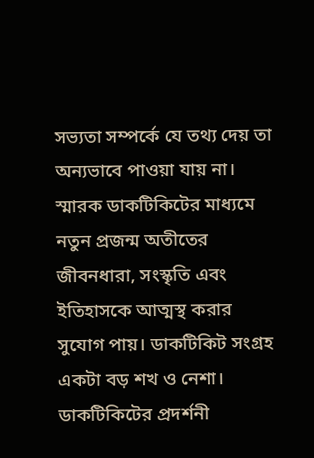সভ্যতা সম্পর্কে যে তথ্য দেয় তা অন্যভাবে পাওয়া যায় না। স্মারক ডাকটিকিটের মাধ্যমে নতুন প্রজন্ম অতীতের জীবনধারা, সংস্কৃতি এবং ইতিহাসকে আত্মস্থ করার সুযোগ পায়। ডাকটিকিট সংগ্রহ একটা বড় শখ ও নেশা।
ডাকটিকিটের প্রদর্শনী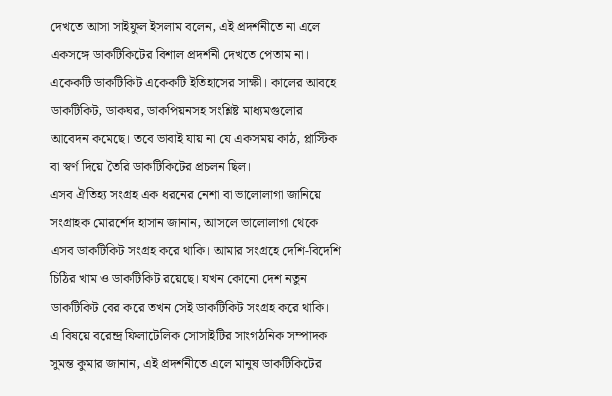দেখতে আসা সাইফুল ইসলাম বলেন, এই প্রদর্শনীতে না এলে একসঙ্গে ডাকটিকিটের বিশাল প্রদর্শনী দেখতে পেতাম না। একেকটি ডাকটিকিট একেকটি ইতিহাসের সাক্ষী। কালের আবহে ডাকটিকিট, ডাকঘর, ডাকপিয়নসহ সংশ্লিষ্ট মাধ্যমগুলোর আবেদন কমেছে। তবে ভাবাই যায় না যে একসময় কাঠ, প্লাস্টিক বা স্বর্ণ দিয়ে তৈরি ডাকটিকিটের প্রচলন ছিল।
এসব ঐতিহ্য সংগ্রহ এক ধরনের নেশা বা ভালোলাগা জানিয়ে সংগ্রাহক মোরর্শেদ হাসান জানান, আসলে ভালোলাগা থেকে এসব ডাকটিকিট সংগ্রহ করে থাকি। আমার সংগ্রহে দেশি-বিদেশি চিঠির খাম ও ডাকটিকিট রয়েছে। যখন কোনো দেশ নতুন ডাকটিকিট বের করে তখন সেই ডাকটিকিট সংগ্রহ করে থাকি।
এ বিষয়ে বরেন্দ্র ফিলাটেলিক সোসাইটির সাংগঠনিক সম্পাদক সুমন্ত কুমার জানান, এই প্রদর্শনীতে এলে মানুষ ডাকটিকিটের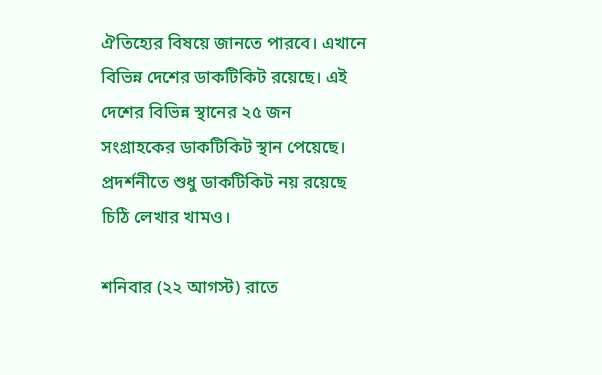ঐতিহ্যের বিষয়ে জানতে পারবে। এখানে বিভিন্ন দেশের ডাকটিকিট রয়েছে। এই দেশের বিভিন্ন স্থানের ২৫ জন সংগ্রাহকের ডাকটিকিট স্থান পেয়েছে। প্রদর্শনীতে শুধু ডাকটিকিট নয় রয়েছে চিঠি লেখার খামও।

শনিবার (২২ আগস্ট) রাতে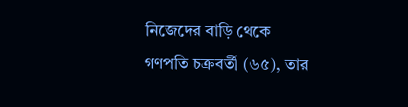নিজেদের বাড়ি থেকে গণপতি চক্রবর্তী (৬৫), তার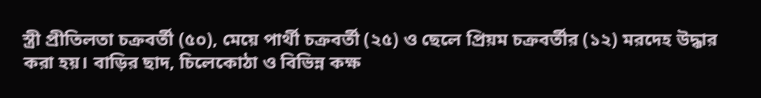স্ত্রী প্রীতিলতা চক্রবর্তী (৫০), মেয়ে পার্থী চক্রবর্তী (২৫) ও ছেলে প্রিয়ম চক্রবর্তীর (১২) মরদেহ উদ্ধার করা হয়। বাড়ির ছাদ, চিলেকোঠা ও বিভিন্ন কক্ষ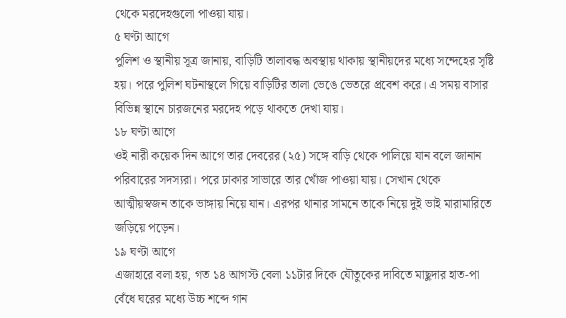থেকে মরদেহগুলো পাওয়া যায়।
৫ ঘণ্টা আগে
পুলিশ ও স্থানীয় সূত্র জানায়, বাড়িটি তালাবদ্ধ অবস্থায় থাকায় স্থানীয়দের মধ্যে সন্দেহের সৃষ্টি হয়। পরে পুলিশ ঘটনাস্থলে গিয়ে বাড়িটির তালা ভেঙে ভেতরে প্রবেশ করে। এ সময় বাসার বিভিন্ন স্থানে চারজনের মরদেহ পড়ে থাকতে দেখা যায়।
১৮ ঘণ্টা আগে
ওই নারী কয়েক দিন আগে তার দেবরের (২৫) সঙ্গে বাড়ি থেকে পালিয়ে যান বলে জানান পরিবারের সদস্যরা। পরে ঢাকার সাভারে তার খোঁজ পাওয়া যায়। সেখান থেকে আত্মীয়স্বজন তাকে ভাঙ্গায় নিয়ে যান। এরপর থানার সামনে তাকে নিয়ে দুই ভাই মারামারিতে জড়িয়ে পড়েন।
১৯ ঘণ্টা আগে
এজাহারে বলা হয়, গত ১৪ আগস্ট বেলা ১১টার দিকে যৌতুকের দাবিতে মাছুদার হাত-পা বেঁধে ঘরের মধ্যে উচ্চ শব্দে গান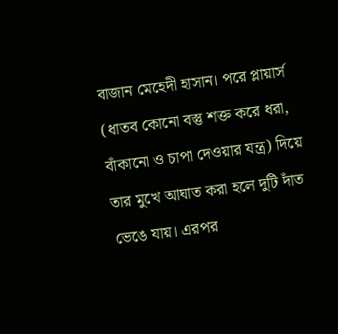বাজান মেহেদী হাসান। পরে প্লায়ার্স (ধাতব কোনো বস্তু শক্ত করে ধরা, বাঁকানো ও চাপা দেওয়ার যন্ত্র) দিয়ে তার মুখে আঘাত করা হলে দুটি দাঁত ভেঙে যায়। এরপর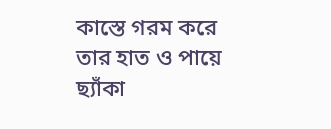কাস্তে গরম করে তার হাত ও পায়ে ছ্যাঁকা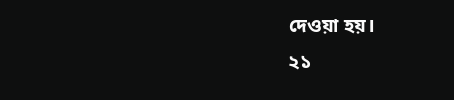দেওয়া হয়।
২১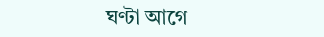ঘণ্টা আগে